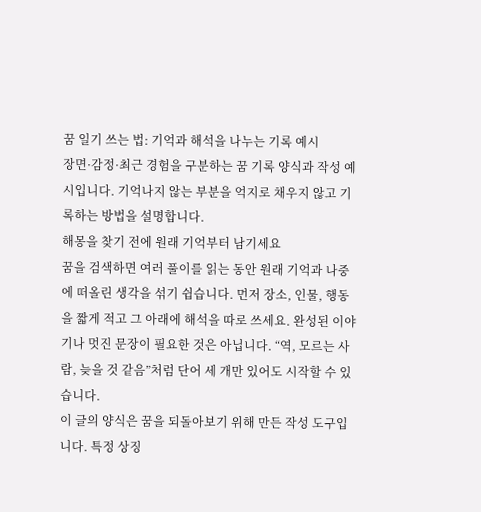꿈 일기 쓰는 법: 기억과 해석을 나누는 기록 예시
장면·감정·최근 경험을 구분하는 꿈 기록 양식과 작성 예시입니다. 기억나지 않는 부분을 억지로 채우지 않고 기록하는 방법을 설명합니다.
해몽을 찾기 전에 원래 기억부터 남기세요
꿈을 검색하면 여러 풀이를 읽는 동안 원래 기억과 나중에 떠올린 생각을 섞기 쉽습니다. 먼저 장소, 인물, 행동을 짧게 적고 그 아래에 해석을 따로 쓰세요. 완성된 이야기나 멋진 문장이 필요한 것은 아닙니다. “역, 모르는 사람, 늦을 것 같음”처럼 단어 세 개만 있어도 시작할 수 있습니다.
이 글의 양식은 꿈을 되돌아보기 위해 만든 작성 도구입니다. 특정 상징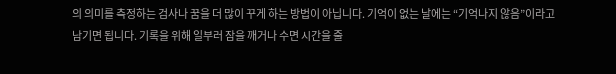의 의미를 측정하는 검사나 꿈을 더 많이 꾸게 하는 방법이 아닙니다. 기억이 없는 날에는 “기억나지 않음”이라고 남기면 됩니다. 기록을 위해 일부러 잠을 깨거나 수면 시간을 줄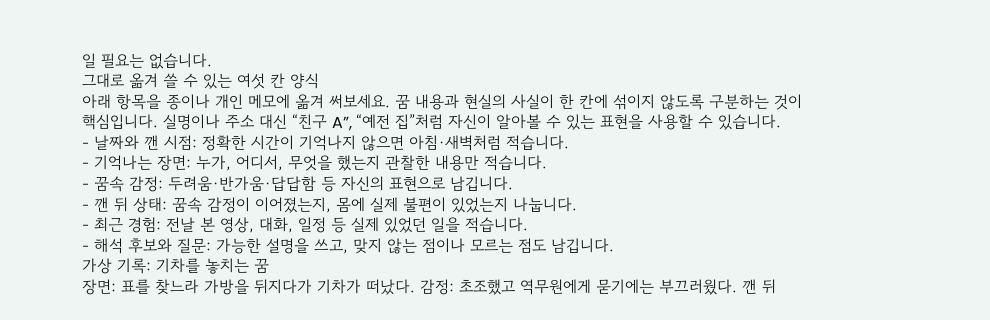일 필요는 없습니다.
그대로 옮겨 쓸 수 있는 여섯 칸 양식
아래 항목을 종이나 개인 메모에 옮겨 써보세요. 꿈 내용과 현실의 사실이 한 칸에 섞이지 않도록 구분하는 것이 핵심입니다. 실명이나 주소 대신 “친구 A”, “예전 집”처럼 자신이 알아볼 수 있는 표현을 사용할 수 있습니다.
- 날짜와 깬 시점: 정확한 시간이 기억나지 않으면 아침·새벽처럼 적습니다.
- 기억나는 장면: 누가, 어디서, 무엇을 했는지 관찰한 내용만 적습니다.
- 꿈속 감정: 두려움·반가움·답답함 등 자신의 표현으로 남깁니다.
- 깬 뒤 상태: 꿈속 감정이 이어졌는지, 몸에 실제 불편이 있었는지 나눕니다.
- 최근 경험: 전날 본 영상, 대화, 일정 등 실제 있었던 일을 적습니다.
- 해석 후보와 질문: 가능한 설명을 쓰고, 맞지 않는 점이나 모르는 점도 남깁니다.
가상 기록: 기차를 놓치는 꿈
장면: 표를 찾느라 가방을 뒤지다가 기차가 떠났다. 감정: 초조했고 역무원에게 묻기에는 부끄러웠다. 깬 뒤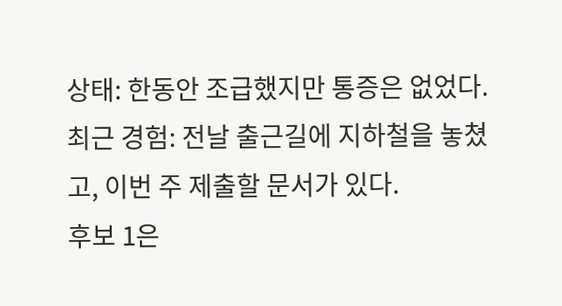상태: 한동안 조급했지만 통증은 없었다. 최근 경험: 전날 출근길에 지하철을 놓쳤고, 이번 주 제출할 문서가 있다.
후보 1은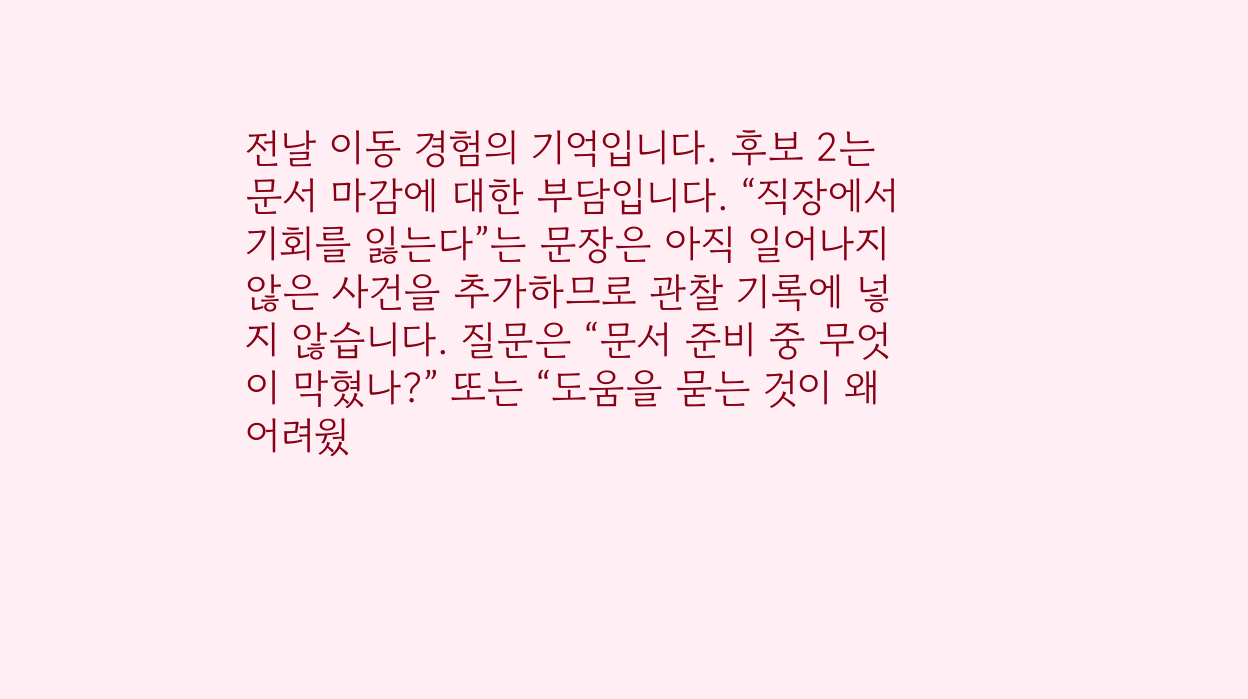전날 이동 경험의 기억입니다. 후보 2는 문서 마감에 대한 부담입니다. “직장에서 기회를 잃는다”는 문장은 아직 일어나지 않은 사건을 추가하므로 관찰 기록에 넣지 않습니다. 질문은 “문서 준비 중 무엇이 막혔나?” 또는 “도움을 묻는 것이 왜 어려웠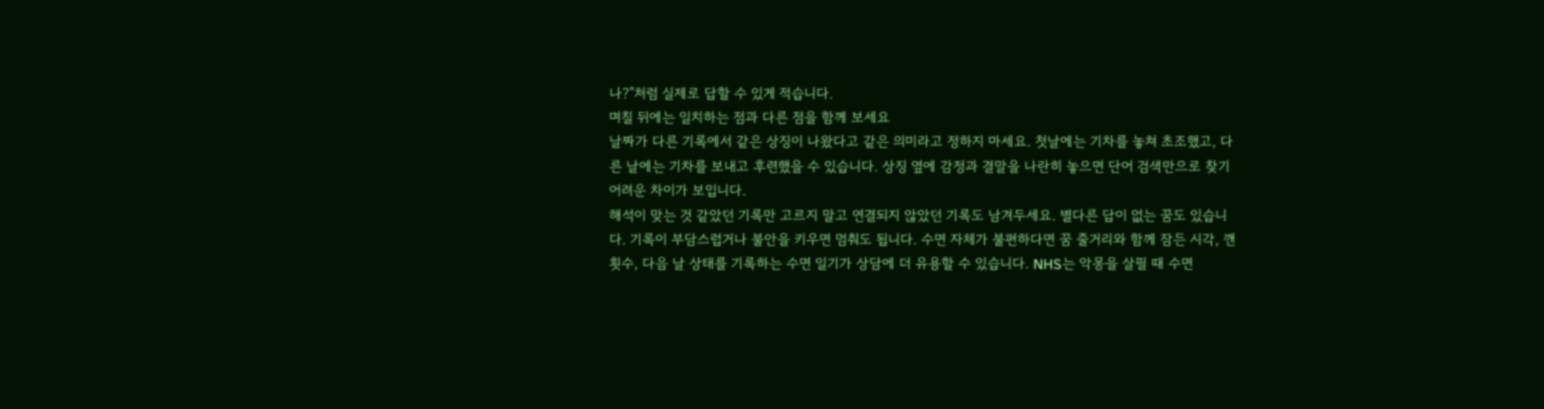나?”처럼 실제로 답할 수 있게 적습니다.
며칠 뒤에는 일치하는 점과 다른 점을 함께 보세요
날짜가 다른 기록에서 같은 상징이 나왔다고 같은 의미라고 정하지 마세요. 첫날에는 기차를 놓쳐 초조했고, 다른 날에는 기차를 보내고 후련했을 수 있습니다. 상징 옆에 감정과 결말을 나란히 놓으면 단어 검색만으로 찾기 어려운 차이가 보입니다.
해석이 맞는 것 같았던 기록만 고르지 말고 연결되지 않았던 기록도 남겨두세요. 별다른 답이 없는 꿈도 있습니다. 기록이 부담스럽거나 불안을 키우면 멈춰도 됩니다. 수면 자체가 불편하다면 꿈 줄거리와 함께 잠든 시각, 깬 횟수, 다음 날 상태를 기록하는 수면 일기가 상담에 더 유용할 수 있습니다. NHS는 악몽을 살필 때 수면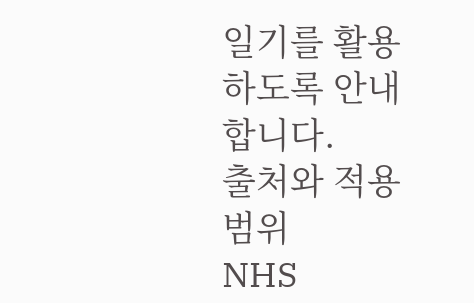일기를 활용하도록 안내합니다.
출처와 적용 범위
NHS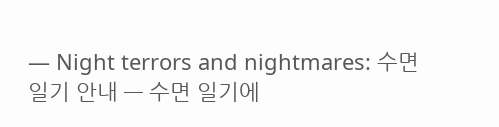— Night terrors and nightmares: 수면 일기 안내 — 수면 일기에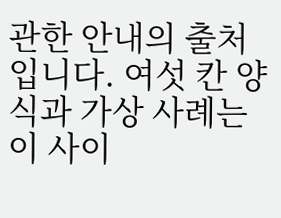관한 안내의 출처입니다. 여섯 칸 양식과 가상 사례는 이 사이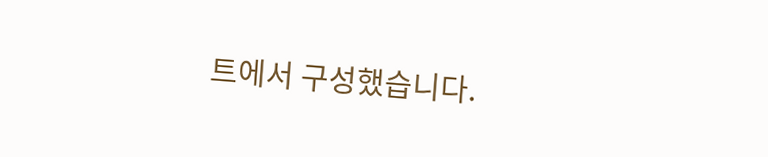트에서 구성했습니다.